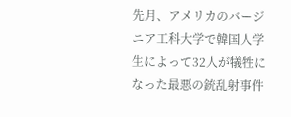先月、アメリカのバージニア工科大学で韓国人学生によって32人が犠牲になった最悪の銃乱射事件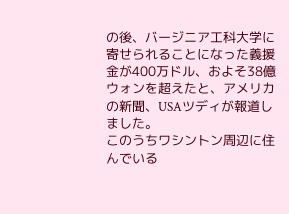の後、バージニア工科大学に寄せられることになった義援金が400万ドル、およそ38億ウォンを超えたと、アメリカの新聞、USAツディが報道しました。
このうちワシントン周辺に住んでいる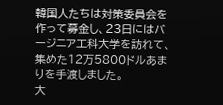韓国人たちは対策委員会を作って募金し、23日にはバージニア工科大学を訪れて、集めた12万5800ドルあまりを手渡しました。
大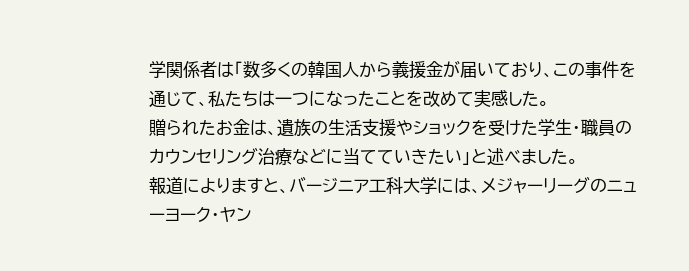学関係者は「数多くの韓国人から義援金が届いており、この事件を通じて、私たちは一つになったことを改めて実感した。
贈られたお金は、遺族の生活支援やショックを受けた学生・職員のカウンセリング治療などに当てていきたい」と述べました。
報道によりますと、バージニア工科大学には、メジャーリーグのニューヨーク・ヤン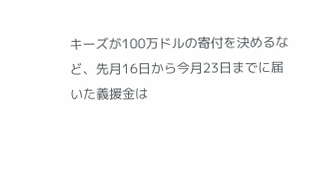キーズが100万ドルの寄付を決めるなど、先月16日から今月23日までに届いた義援金は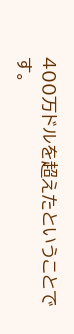400万ドルを超えたということです。